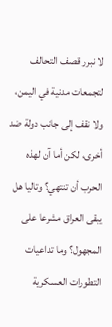لا نبرر قصف التحالف لتجمعات مدنية في اليمن، ولا نقف إلى جانب دولة ضد أخرى، لكن أما آن لهذه الحرب أن تنتهي؟ وتاليا هل يبقى العراق مشرعا على المجهول؟ وما تداعيات التطورات العسكرية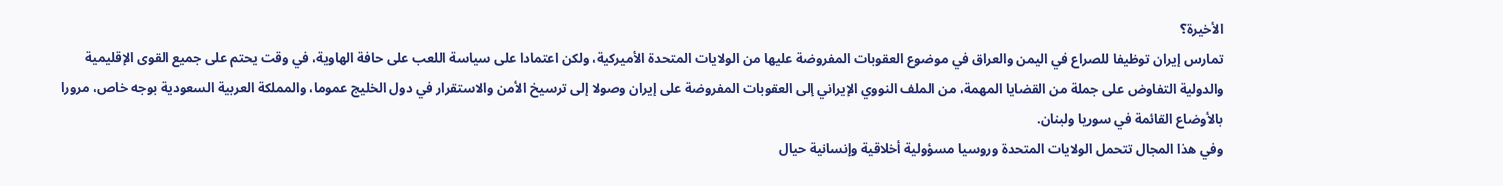الأخيرة؟
تمارس إيران توظيفا للصراع في اليمن والعراق في موضوع العقوبات المفروضة عليها من الولايات المتحدة الأميركية، ولكن اعتمادا على سياسة اللعب على حافة الهاوية، في وقت يحتم على جميع القوى الإقليمية والدولية التفاوض على جملة من القضايا المهمة، من الملف النووي الإيراني إلى العقوبات المفروضة على إيران وصولا إلى ترسيخ الأمن والاستقرار في دول الخليج عموما، والمملكة العربية السعودية بوجه خاص، مرورا بالأوضاع القائمة في سوريا ولبنان.
وفي هذا المجال تتحمل الولايات المتحدة وروسيا مسؤولية أخلاقية وإنسانية حيال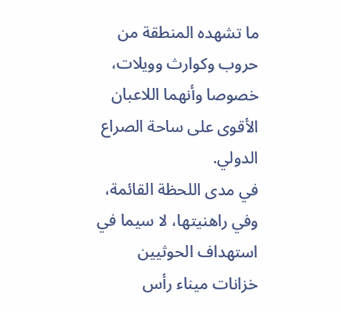ما تشهده المنطقة من حروب وكوارث وويلات، خصوصا وأنهما اللاعبان الأقوى على ساحة الصراع الدولي.
في مدى اللحظة القائمة، وفي راهنيتها، لا سيما في استهداف الحوثيين خزانات ميناء رأس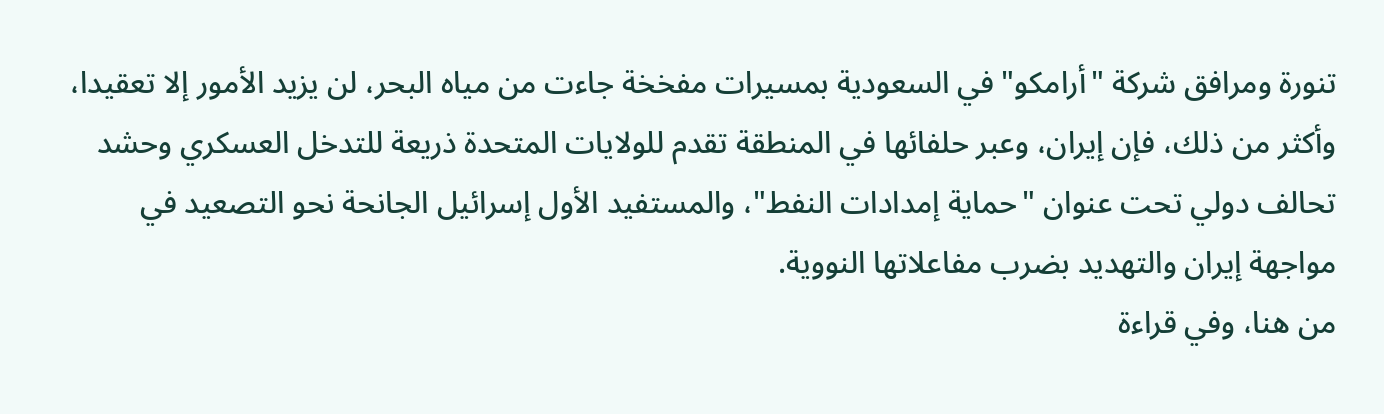تنورة ومرافق شركة "أرامكو" في السعودية بمسيرات مفخخة جاءت من مياه البحر، لن يزيد الأمور إلا تعقيدا، وأكثر من ذلك، فإن إيران، وعبر حلفائها في المنطقة تقدم للولايات المتحدة ذريعة للتدخل العسكري وحشد تحالف دولي تحت عنوان "حماية إمدادات النفط"، والمستفيد الأول إسرائيل الجانحة نحو التصعيد في مواجهة إيران والتهديد بضرب مفاعلاتها النووية.
من هنا، وفي قراءة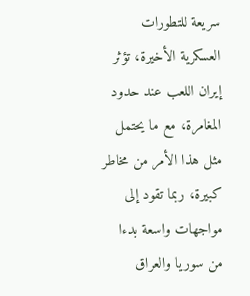سريعة للتطورات العسكرية الأخيرة، تؤثر إيران اللعب عند حدود المغامرة، مع ما يحتمل مثل هذا الأمر من مخاطر كبيرة، ربما تقود إلى مواجهات واسعة بدءا من سوريا والعراق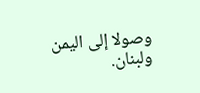وصولا إلى اليمن ولبنان.